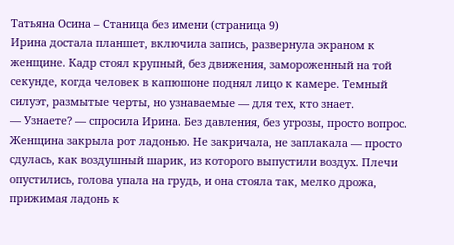Татьяна Осина – Станица без имени (страница 9)
Ирина достала планшет, включила запись, развернула экраном к женщине. Кадр стоял крупный, без движения, замороженный на той секунде, когда человек в капюшоне поднял лицо к камере. Темный силуэт, размытые черты, но узнаваемые — для тех, кто знает.
— Узнаете? — спросила Ирина. Без давления, без угрозы, просто вопрос.
Женщина закрыла рот ладонью. Не закричала, не заплакала — просто сдулась, как воздушный шарик, из которого выпустили воздух. Плечи опустились, голова упала на грудь, и она стояла так, мелко дрожа, прижимая ладонь к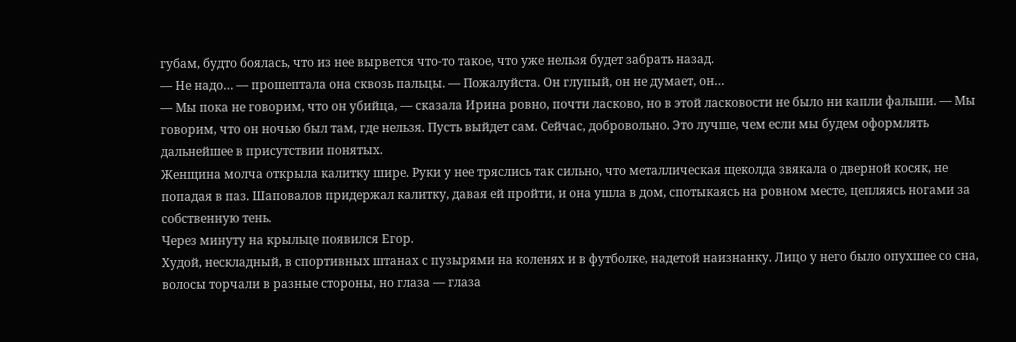губам, будто боялась, что из нее вырвется что-то такое, что уже нельзя будет забрать назад.
— Не надо… — прошептала она сквозь пальцы. — Пожалуйста. Он глупый, он не думает, он…
— Мы пока не говорим, что он убийца, — сказала Ирина ровно, почти ласково, но в этой ласковости не было ни капли фальши. — Мы говорим, что он ночью был там, где нельзя. Пусть выйдет сам. Сейчас, добровольно. Это лучше, чем если мы будем оформлять дальнейшее в присутствии понятых.
Женщина молча открыла калитку шире. Руки у нее тряслись так сильно, что металлическая щеколда звякала о дверной косяк, не попадая в паз. Шаповалов придержал калитку, давая ей пройти, и она ушла в дом, спотыкаясь на ровном месте, цепляясь ногами за собственную тень.
Через минуту на крыльце появился Егор.
Худой, нескладный, в спортивных штанах с пузырями на коленях и в футболке, надетой наизнанку. Лицо у него было опухшее со сна, волосы торчали в разные стороны, но глаза — глаза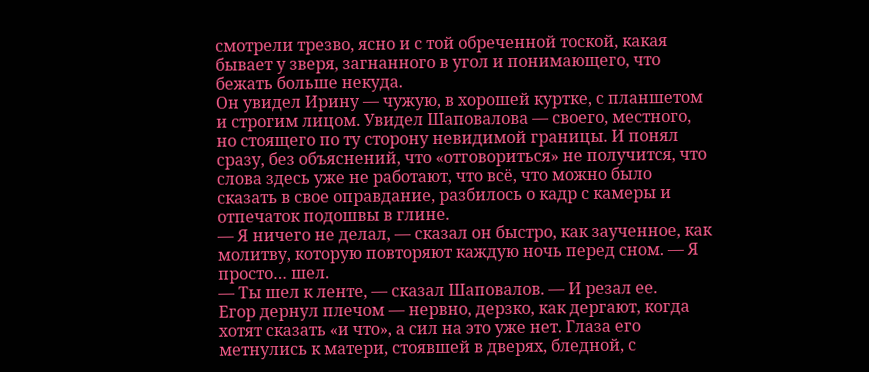смотрели трезво, ясно и с той обреченной тоской, какая бывает у зверя, загнанного в угол и понимающего, что бежать больше некуда.
Он увидел Ирину — чужую, в хорошей куртке, с планшетом и строгим лицом. Увидел Шаповалова — своего, местного, но стоящего по ту сторону невидимой границы. И понял сразу, без объяснений, что «отговориться» не получится, что слова здесь уже не работают, что всё, что можно было сказать в свое оправдание, разбилось о кадр с камеры и отпечаток подошвы в глине.
— Я ничего не делал, — сказал он быстро, как заученное, как молитву, которую повторяют каждую ночь перед сном. — Я просто… шел.
— Ты шел к ленте, — сказал Шаповалов. — И резал ее.
Егор дернул плечом — нервно, дерзко, как дергают, когда хотят сказать «и что», а сил на это уже нет. Глаза его метнулись к матери, стоявшей в дверях, бледной, с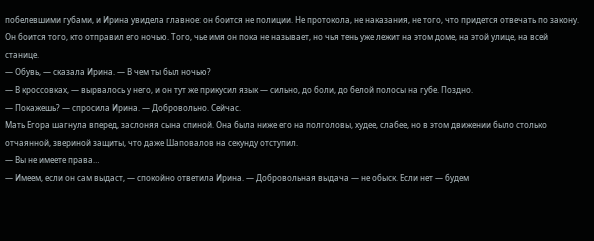побелевшими губами, и Ирина увидела главное: он боится не полиции. Не протокола, не наказания, не того, что придется отвечать по закону. Он боится того, кто отправил его ночью. Того, чье имя он пока не называет, но чья тень уже лежит на этом доме, на этой улице, на всей станице.
— Обувь, — сказала Ирина. — В чем ты был ночью?
— В кроссовках, — вырвалось у него, и он тут же прикусил язык — сильно, до боли, до белой полосы на губе. Поздно.
— Покажешь? — спросила Ирина. — Добровольно. Сейчас.
Мать Егора шагнула вперед, заслоняя сына спиной. Она была ниже его на полголовы, худее, слабее, но в этом движении было столько отчаянной, звериной защиты, что даже Шаповалов на секунду отступил.
— Вы не имеете права…
— Имеем, если он сам выдаст, — спокойно ответила Ирина. — Добровольная выдача — не обыск. Если нет — будем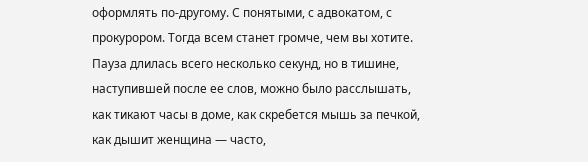оформлять по-другому. С понятыми, с адвокатом, с прокурором. Тогда всем станет громче, чем вы хотите.
Пауза длилась всего несколько секунд, но в тишине, наступившей после ее слов, можно было расслышать, как тикают часы в доме, как скребется мышь за печкой, как дышит женщина — часто,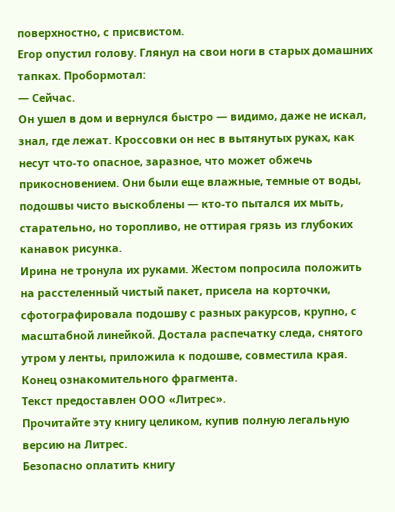поверхностно, с присвистом.
Егор опустил голову. Глянул на свои ноги в старых домашних тапках. Пробормотал:
— Сейчас.
Он ушел в дом и вернулся быстро — видимо, даже не искал, знал, где лежат. Кроссовки он нес в вытянутых руках, как несут что-то опасное, заразное, что может обжечь прикосновением. Они были еще влажные, темные от воды, подошвы чисто выскоблены — кто-то пытался их мыть, старательно, но торопливо, не оттирая грязь из глубоких канавок рисунка.
Ирина не тронула их руками. Жестом попросила положить на расстеленный чистый пакет, присела на корточки, сфотографировала подошву с разных ракурсов, крупно, с масштабной линейкой. Достала распечатку следа, снятого утром у ленты, приложила к подошве, совместила края.
Конец ознакомительного фрагмента.
Текст предоставлен ООО «Литрес».
Прочитайте эту книгу целиком, купив полную легальную версию на Литрес.
Безопасно оплатить книгу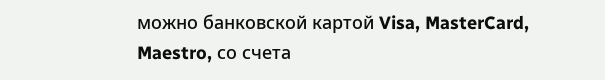можно банковской картой Visa, MasterCard, Maestro, со счета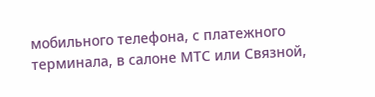мобильного телефона, с платежного терминала, в салоне МТС или Связной,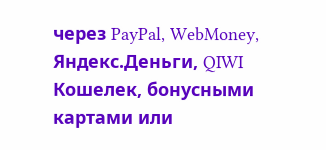через PayPal, WebMoney, Яндекс.Деньги, QIWI Кошелек, бонусными картами или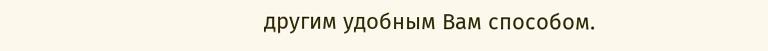другим удобным Вам способом.